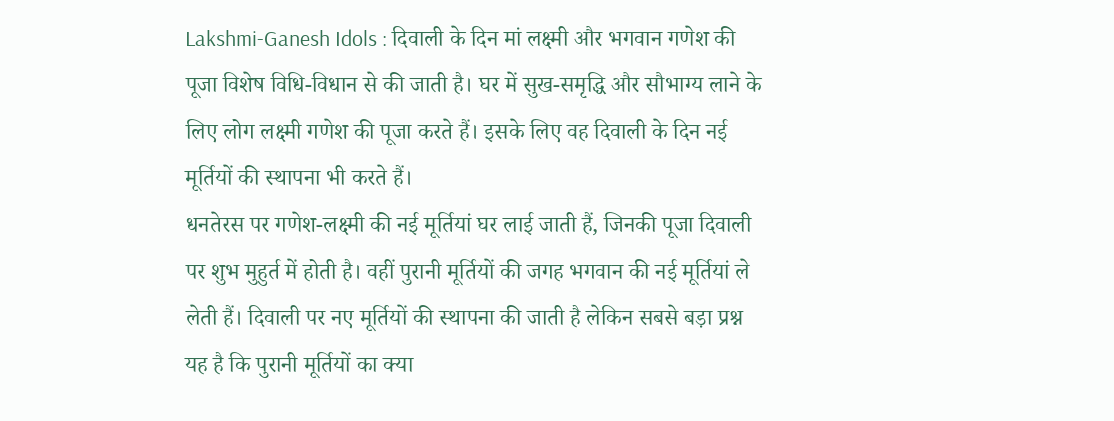Lakshmi-Ganesh Idols : दिवाली के दिन मां लक्ष्मी और भगवान गणेश की पूजा विशेष विधि-विधान से की जाती है। घर में सुख-समृद्धि और सौभाग्य लाने के लिए लोग लक्ष्मी गणेश की पूजा करते हैं। इसके लिए वह दिवाली के दिन नई मूर्तियों की स्थापना भी करते हैं।
धनतेरस पर गणेश-लक्ष्मी की नई मूर्तियां घर लाई जाती हैं, जिनकी पूजा दिवाली पर शुभ मुहुर्त में होती है। वहीं पुरानी मूर्तियों की जगह भगवान की नई मूर्तियां ले लेती हैं। दिवाली पर नए मूर्तियों की स्थापना की जाती है लेकिन सबसे बड़ा प्रश्न यह है कि पुरानी मूर्तियों का क्या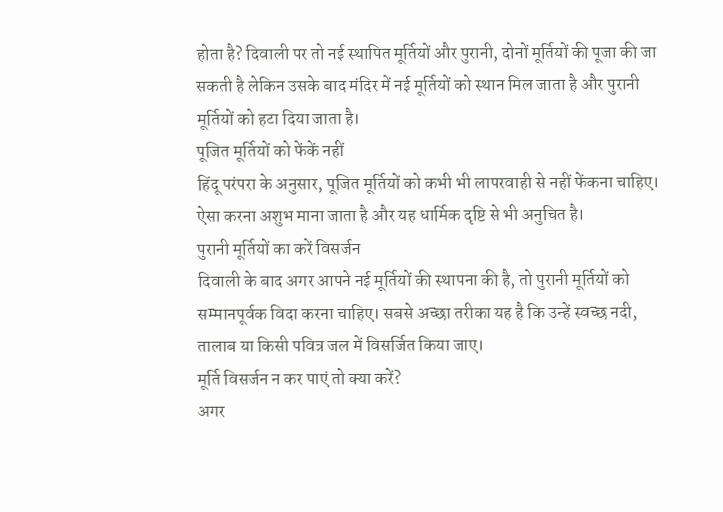होता है? दिवाली पर तो नई स्थापित मूर्तियों और पुरानी, दोनों मूर्तियों की पूजा की जा सकती है लेकिन उसके बाद मंदिर में नई मूर्तियों को स्थान मिल जाता है और पुरानी मूर्तियों को हटा दिया जाता है।
पूजित मूर्तियों को फेंकें नहीं
हिंदू परंपरा के अनुसार, पूजित मूर्तियों को कभी भी लापरवाही से नहीं फेंकना चाहिए। ऐसा करना अशुभ माना जाता है और यह धार्मिक दृष्टि से भी अनुचित है।
पुरानी मूर्तियों का करें विसर्जन
दिवाली के बाद अगर आपने नई मूर्तियों की स्थापना की है, तो पुरानी मूर्तियों को सम्मानपूर्वक विदा करना चाहिए। सबसे अच्छा तरीका यह है कि उन्हें स्वच्छ नदी, तालाब या किसी पवित्र जल में विसर्जित किया जाए।
मूर्ति विसर्जन न कर पाएं तो क्या करें?
अगर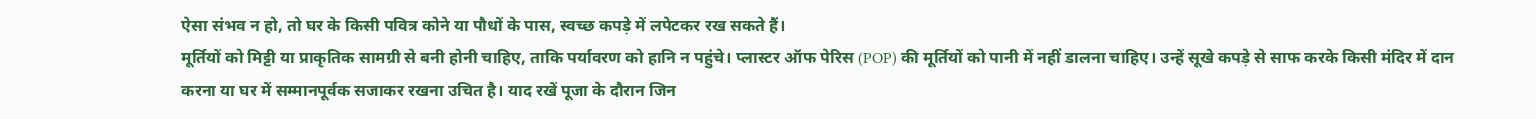ऐसा संभव न हो, तो घर के किसी पवित्र कोने या पौधों के पास, स्वच्छ कपड़े में लपेटकर रख सकते हैं।
मूर्तियों को मिट्टी या प्राकृतिक सामग्री से बनी होनी चाहिए, ताकि पर्यावरण को हानि न पहुंचे। प्लास्टर ऑफ पेरिस (POP) की मूर्तियों को पानी में नहीं डालना चाहिए। उन्हें सूखे कपड़े से साफ करके किसी मंदिर में दान करना या घर में सम्मानपूर्वक सजाकर रखना उचित है। याद रखें पूजा के दौरान जिन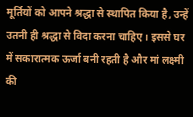मूर्तियों को आपने श्रद्धा से स्थापित किया है, उन्हें उतनी ही श्रद्धा से विदा करना चाहिए। इससे घर में सकारात्मक ऊर्जा बनी रहती है और मां लक्ष्मी की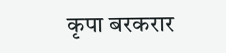कृपा बरकरार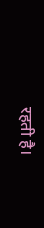रहती है।